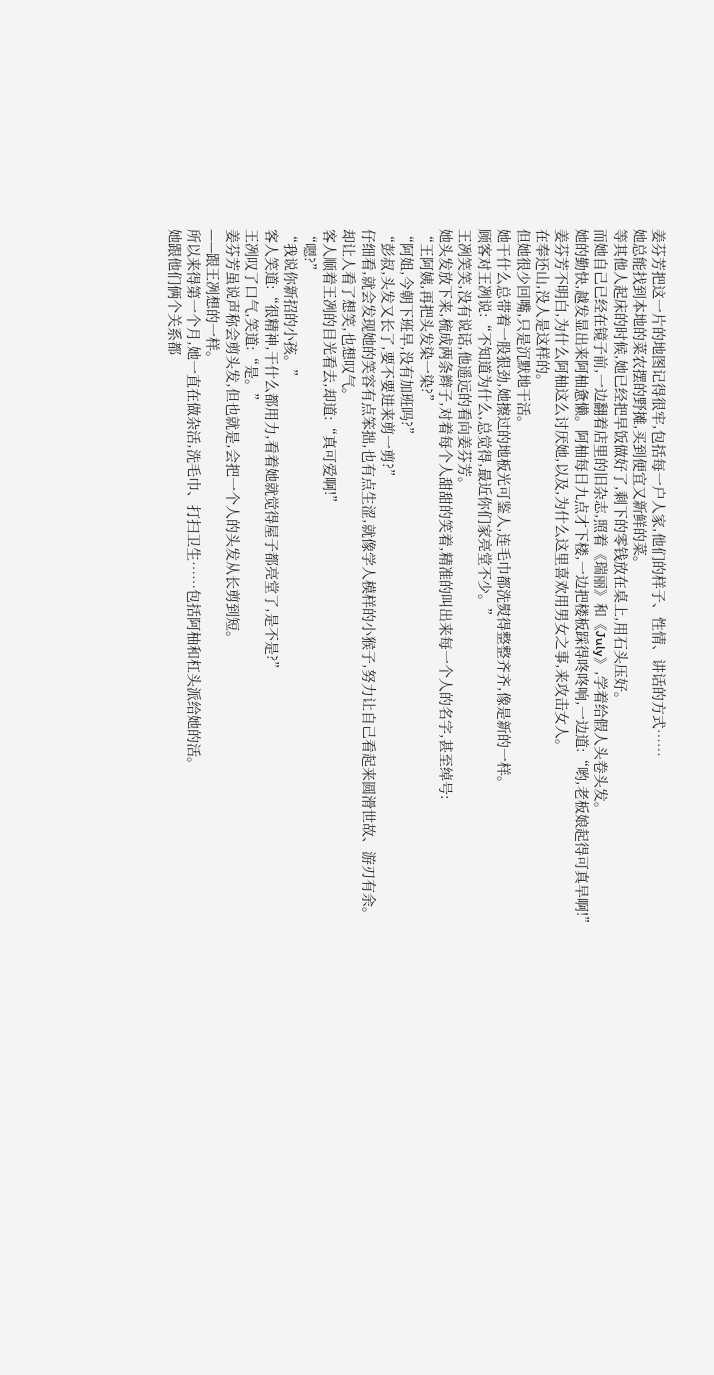姜芬芳把这一片的地图记得很牢,包括每一户人家,他们的样子、性情、讲话的方式……
她总能找到本地的菜农摆的野摊,买到便宜又新鲜的菜。
等其他人起床的时候,她已经把早饭做好了,剩下的零钱放在桌上,用石头压好。
而她自己已经在镜子前,一边翻着店里的旧杂志,照着《瑞丽》和《July》,学着给假人头卷头发。
她的勤快,越发显出来阿柚惫懒。阿柚每日九点才下楼,一边把楼板踩得咚咚响,一边道:“哟,老板娘起得可真早啊!”
姜芬芳不明白,为什么阿柚这么讨厌她,以及,为什么这里喜欢用男女之事,来攻击女人。
在奉还山,没人是这样的。
但她很少回嘴,只是沉默地干活。
她干什么总带着一股狠劲,她擦过的地板光可鉴人,连毛巾都洗熨得整整齐齐,像是新的一样。
顾客对王冽说:“不知道为什么,总觉得,最近你们家亮堂不少。”
王冽笑笑,没有说话,他遥远的看向姜芬芳。
她头发放下来,梳成两条辫子,对着每个人甜甜的笑着,精准的叫出来每一个人的名字,甚至绰号:
“王阿姨,再把头发染一染?”
“阿姐,今朝下班早,没有加班吗?”
“彭叔,头发又长了,要不要进来剪一剪?”
仔细看,就会发现她的笑容有点笨拙,也有点生涩,就像学人模样的小猴子,努力让自己看起来圆滑世故、游刃有余。
却让人看了想笑,也想叹气。
客人顺着王冽的目光看去,却道:“真可爱啊!”
“嗯?”
“我说你新招的小孩。”
客人笑道:“很精神,干什么都用力,看着她就觉得屋子都亮堂了,是不是?”
王冽叹了口气,笑道:“是。”
姜芬芳虽说声称会剪头发,但也就是,会把一个人的头发从长剪到短。
——跟王冽想的一样。
所以来得第一个月,她一直在做杂活,洗毛巾、打扫卫生……包括阿柚和杠头派给她的活。
她跟他们俩个关系都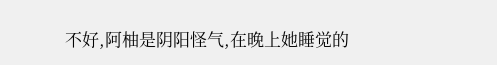不好,阿柚是阴阳怪气,在晚上她睡觉的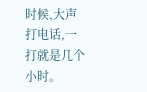时候,大声打电话,一打就是几个小时。